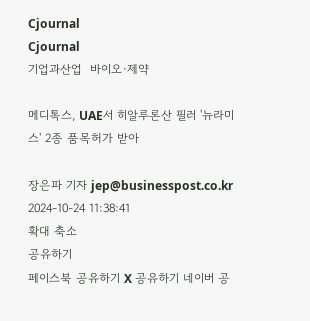Cjournal
Cjournal
기업과산업  바이오·제약

메디톡스, UAE서 히알루론산 필러 '뉴라미스' 2종 품목허가 받아

장은파 기자 jep@businesspost.co.kr 2024-10-24 11:38:41
확대 축소
공유하기
페이스북 공유하기 X 공유하기 네이버 공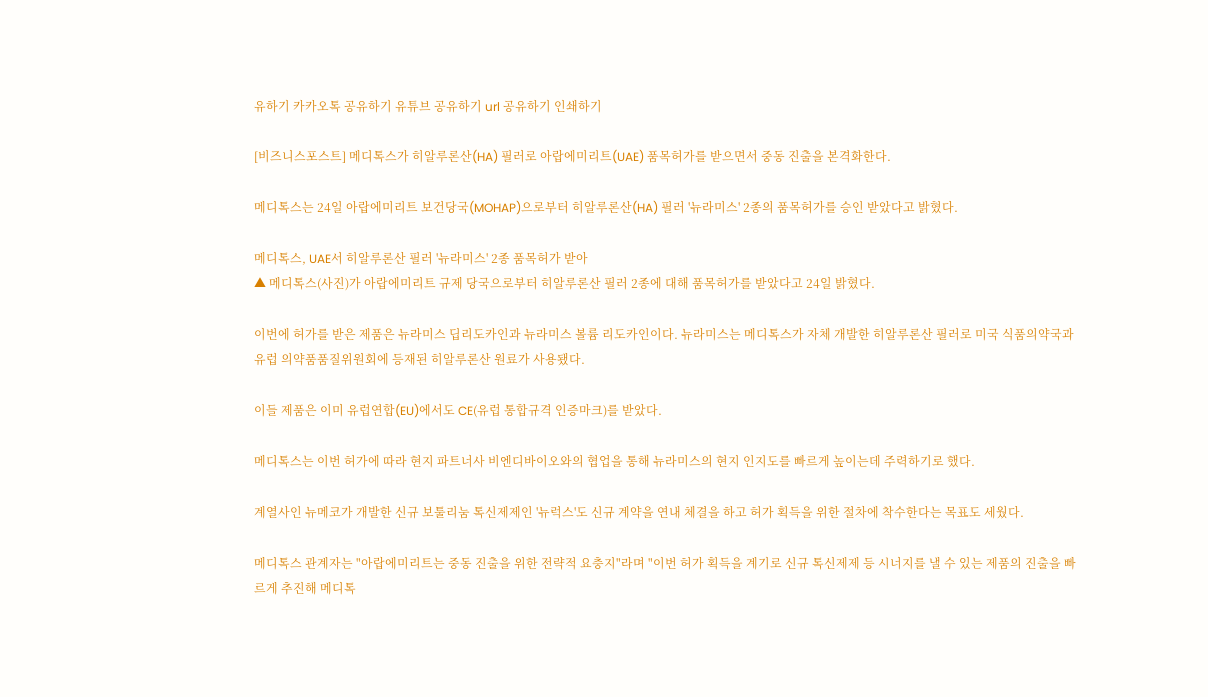유하기 카카오톡 공유하기 유튜브 공유하기 url 공유하기 인쇄하기

[비즈니스포스트] 메디톡스가 히알루론산(HA) 필러로 아랍에미리트(UAE) 품목허가를 받으면서 중동 진출을 본격화한다.

메디톡스는 24일 아랍에미리트 보건당국(MOHAP)으로부터 히알루론산(HA) 필러 '뉴라미스' 2종의 품목허가를 승인 받았다고 밝혔다.

메디톡스, UAE서 히알루론산 필러 '뉴라미스' 2종 품목허가 받아
▲ 메디톡스(사진)가 아랍에미리트 규제 당국으로부터 히알루론산 필러 2종에 대해 품목허가를 받았다고 24일 밝혔다.

이번에 허가를 받은 제품은 뉴라미스 딥리도카인과 뉴라미스 볼륨 리도카인이다. 뉴라미스는 메디톡스가 자체 개발한 히알루론산 필러로 미국 식품의약국과 유럽 의약품품질위원회에 등재된 히알루론산 원료가 사용됐다.

이들 제품은 이미 유럽연합(EU)에서도 CE(유럽 통합규격 인증마크)를 받았다.

메디톡스는 이번 허가에 따라 현지 파트너사 비엔디바이오와의 협업을 통해 뉴라미스의 현지 인지도를 빠르게 높이는데 주력하기로 했다.

계열사인 뉴메코가 개발한 신규 보툴리눔 톡신제제인 '뉴럭스'도 신규 계약을 연내 체결을 하고 허가 획득을 위한 절차에 착수한다는 목표도 세웠다.

메디톡스 관계자는 "아랍에미리트는 중동 진출을 위한 전략적 요충지"라며 "이번 허가 획득을 계기로 신규 톡신제제 등 시너지를 낼 수 있는 제품의 진출을 빠르게 추진해 메디톡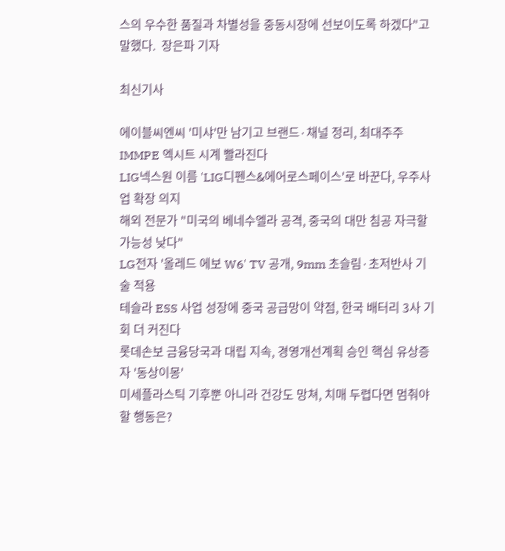스의 우수한 품질과 차별성을 중동시장에 선보이도록 하겠다"고 말했다.  장은파 기자

최신기사

에이블씨엔씨 '미샤'만 남기고 브랜드·채널 정리, 최대주주 IMMPE 엑시트 시계 빨라진다
LIG넥스원 이름 'LIG디펜스&에어로스페이스'로 바꾼다, 우주사업 확장 의지
해외 전문가 "미국의 베네수엘라 공격, 중국의 대만 침공 자극할 가능성 낮다"
LG전자 '올레드 에보 W6' TV 공개, 9mm 초슬림·초저반사 기술 적용
테슬라 ESS 사업 성장에 중국 공급망이 약점, 한국 배터리 3사 기회 더 커진다
롯데손보 금융당국과 대립 지속, 경영개선계획 승인 핵심 유상증자 '동상이몽'
미세플라스틱 기후뿐 아니라 건강도 망쳐, 치매 두렵다면 멈춰야 할 행동은?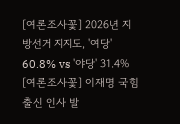[여론조사꽃] 2026년 지방선거 지지도, '여당' 60.8% vs '야당' 31.4%
[여론조사꽃] 이재명 국힘 출신 인사 발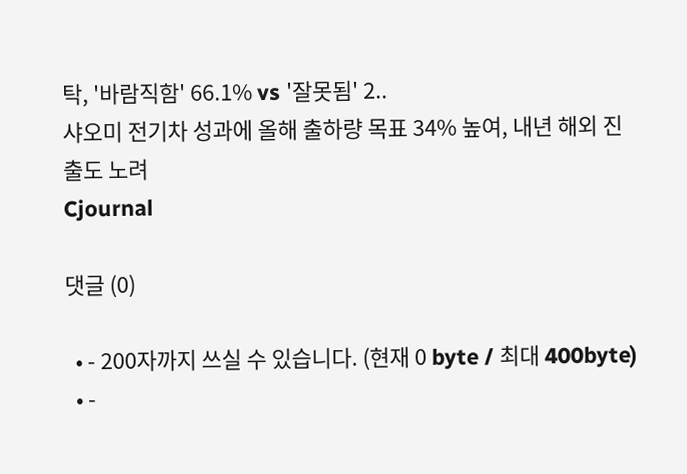탁, '바람직함' 66.1% vs '잘못됨' 2..
샤오미 전기차 성과에 올해 출하량 목표 34% 높여, 내년 해외 진출도 노려
Cjournal

댓글 (0)

  • - 200자까지 쓰실 수 있습니다. (현재 0 byte / 최대 400byte)
  • -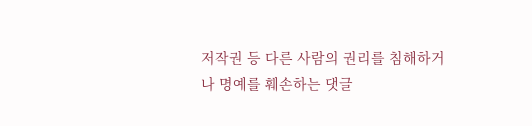저작권 등 다른 사람의 권리를 침해하거나 명예를 훼손하는 댓글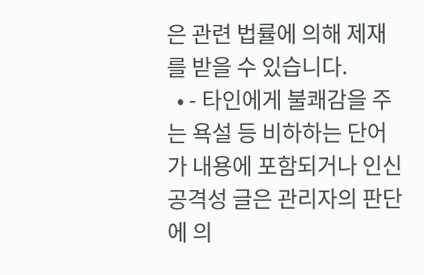은 관련 법률에 의해 제재를 받을 수 있습니다.
  • - 타인에게 불쾌감을 주는 욕설 등 비하하는 단어가 내용에 포함되거나 인신공격성 글은 관리자의 판단에 의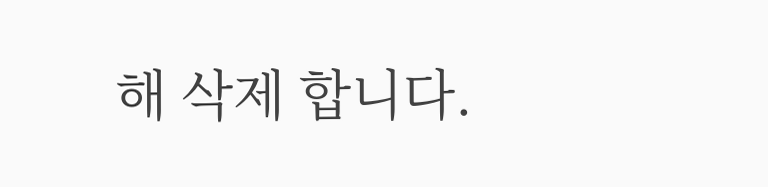해 삭제 합니다.